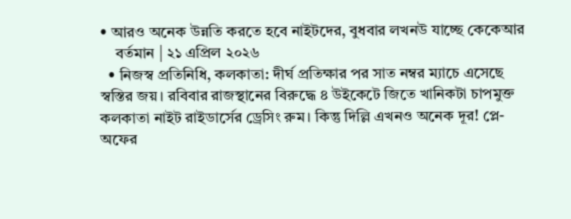• আরও অনেক উন্নতি করতে হবে নাইটদের, বুধবার লখনউ যাচ্ছে কেকেআর
    বর্তমান | ২১ এপ্রিল ২০২৬
  • নিজস্ব প্রতিনিধি, কলকাতা: দীর্ঘ প্রতিক্ষার পর সাত নম্বর ম্যাচে এসেছে স্বস্তির জয়। রবিবার রাজস্থানের বিরুদ্ধে ৪ উইকেটে জিতে খানিকটা চাপমুক্ত কলকাতা নাইট রাইডার্সের ড্রেসিং রুম। কিন্তু দিল্লি এখনও অনেক দূর! প্লে-অফের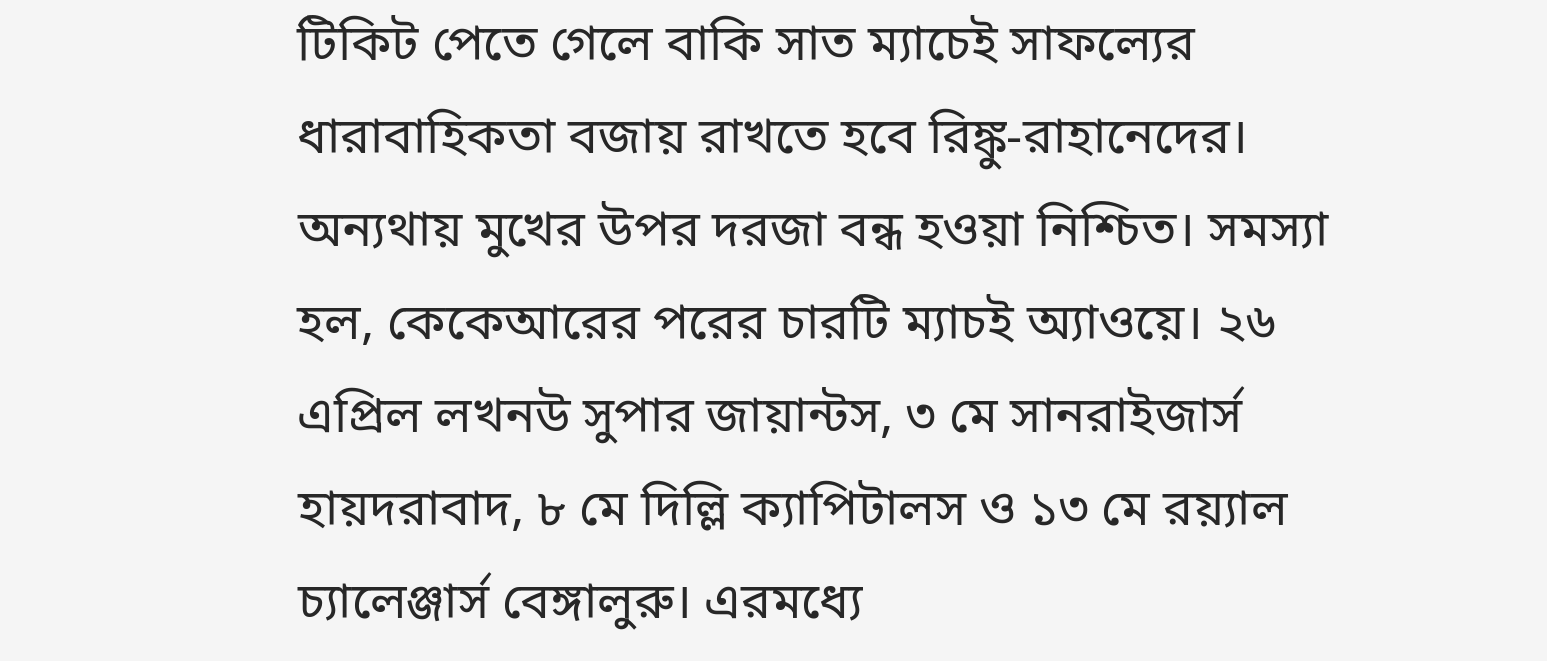টিকিট পেতে গেলে বাকি সাত ম্যাচেই সাফল্যের ধারাবাহিকতা বজায় রাখতে হবে রিঙ্কু-রাহানেদের। অন্যথায় মুখের উপর দরজা বন্ধ হওয়া নিশ্চিত। সমস্যা হল, কেকেআরের পরের চারটি ম্যাচই অ্যাওয়ে। ২৬ এপ্রিল লখনউ সুপার জায়ান্টস, ৩ মে সানরাইজার্স হায়দরাবাদ, ৮ মে দিল্লি ক্যাপিটালস ও ১৩ মে রয়্যাল চ্যালেঞ্জার্স বেঙ্গালুরু। এরমধ্যে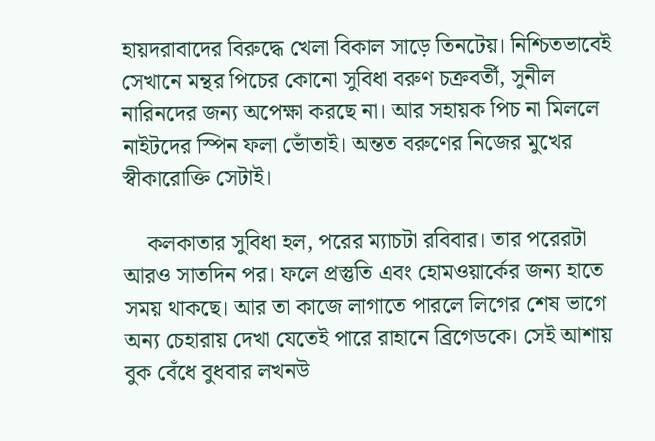হায়দরাবাদের বিরুদ্ধে খেলা বিকাল সাড়ে তিনটেয়। নিশ্চিতভাবেই সেখানে মন্থর পিচের কোনো সুবিধা বরুণ চক্রবর্তী, সুনীল নারিনদের জন্য অপেক্ষা করছে না। আর সহায়ক পিচ না মিললে নাইটদের স্পিন ফলা ভোঁতাই। অন্তত বরুণের নিজের মুখের স্বীকারোক্তি সেটাই।

    কলকাতার সুবিধা হল, পরের ম্যাচটা রবিবার। তার পরেরটা আরও সাতদিন পর। ফলে প্রস্তুতি এবং হোমওয়ার্কের জন্য হাতে সময় থাকছে। আর তা কাজে লাগাতে পারলে লিগের শেষ ভাগে অন্য চেহারায় দেখা যেতেই পারে রাহানে ব্রিগেডকে। সেই আশায় বুক বেঁধে বুধবার লখনউ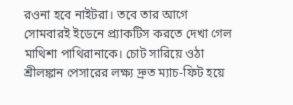রওনা হবে নাইটরা। তবে তার আগে সোমবারই ইডেনে প্র্যাকটিস করতে দেখা গেল মাথিশা পাথিরানাকে। চোট সারিয়ে ওঠা শ্রীলঙ্কান পেসারের লক্ষ্য দ্রুত ম্যাচ-ফিট হয়ে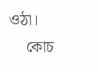ওঠা।
    কোচ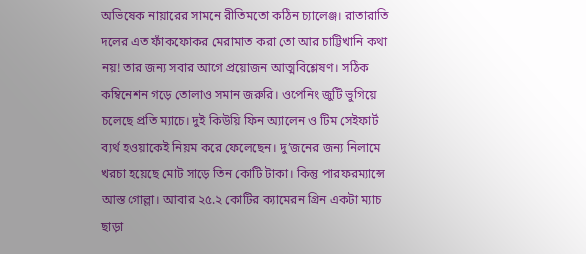অভিষেক নায়ারের সামনে রীতিমতো কঠিন চ্যালেঞ্জ। রাতারাতি দলের এত ফাঁকফোকর মেরামাত করা তো আর চাট্টিখানি কথা নয়! তার জন্য সবার আগে প্রয়োজন আত্মবিশ্লেষণ। সঠিক কম্বিনেশন গড়ে তোলাও সমান জরুরি। ওপেনিং জুটি ভুগিয়ে চলেছে প্রতি ম্যাচে। দুই কিউয়ি ফিন অ্যালেন ও টিম সেইফার্ট ব্যর্থ হওয়াকেই নিয়ম করে ফেলেছেন। দু’জনের জন্য নিলামে খরচা হয়েছে মোট সাড়ে তিন কোটি টাকা। কিন্তু পারফরম্যান্সে আস্ত গোল্লা। আবার ২৫.২ কোটির ক্যামেরন গ্রিন একটা ম্যাচ ছাড়া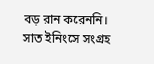বড় রান করেননি। সাত ইনিংসে সংগ্রহ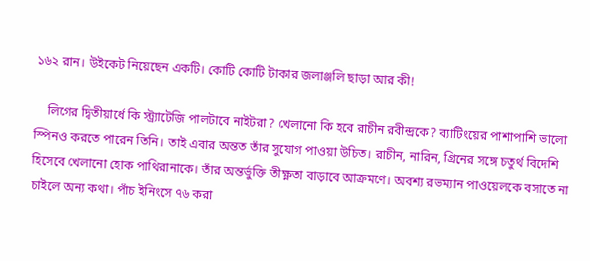১৬২ রান। উইকেট নিয়েছেন একটি। কোটি কোটি টাকার জলাঞ্জলি ছাড়া আর কী!

    লিগের দ্বিতীয়ার্ধে কি স্ট্র্যাটেজি পালটাবে নাইটরা? খেলানো কি হবে রাচীন রবীন্দ্রকে? ব্যাটিংয়ের পাশাপাশি ভালো স্পিনও করতে পারেন তিনি। তাই এবার অন্তত তাঁর সুযোগ পাওয়া উচিত। রাচীন, নারিন, গ্রিনের সঙ্গে চতুর্থ বিদেশি হিসেবে খেলানো হোক পাথিরানাকে। তাঁর অন্তর্ভুক্তি তীক্ষ্ণতা বাড়াবে আক্রমণে। অবশ্য রভম্যান পাওয়েলকে বসাতে না চাইলে অন্য কথা। পাঁচ ইনিংসে ৭৬ করা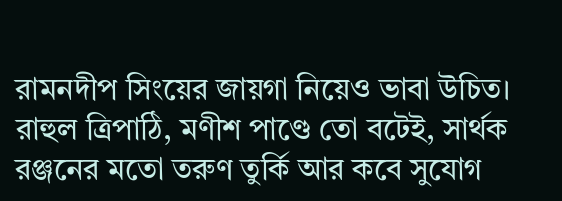রামনদীপ সিংয়ের জায়গা নিয়েও ভাবা উচিত। রাহুল ত্রিপাঠি, মণীশ পাণ্ডে তো বটেই, সার্থক রঞ্জনের মতো তরুণ তুর্কি আর কবে সুযোগ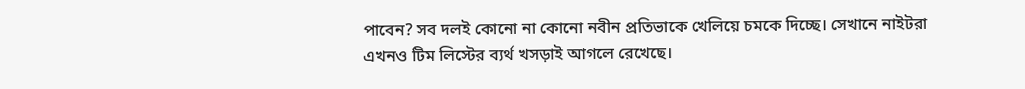পাবেন? সব দলই কোনো না কোনো নবীন প্রতিভাকে খেলিয়ে চমকে দিচ্ছে। সেখানে নাইটরা এখনও টিম লিস্টের ব্যর্থ খসড়াই আগলে রেখেছে।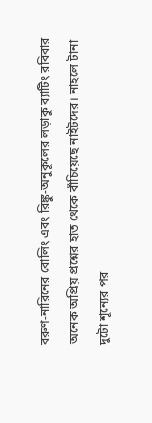বরুণ-নারিনের বোলিং এবং রিঙ্কু-অনুকূলের লড়াকু ব্যাটিং রবিবার অনেক অপ্রিয় প্রশ্নের হাত থেকে বাঁচিয়েছে নাইটদের। নাহলে টানা দুটো শূন্যের পর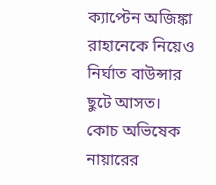ক্যাপ্টেন অজিঙ্কা রাহানেকে নিয়েও নির্ঘাত বাউন্সার ছুটে আসত। কোচ অভিষেক নায়ারের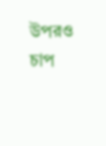উপরও চাপ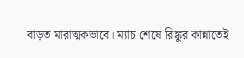বাড়ত মারাত্মকভাবে। ম্যাচ শেষে রিঙ্কুর কান্নাতেই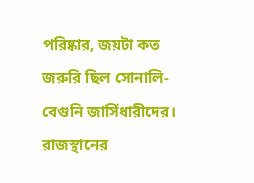পরিষ্কার, জয়টা কত জরুরি ছিল সোনালি-বেগুনি জার্সিধারীদের। রাজস্থানের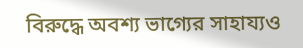বিরুদ্ধে অবশ্য ভাগ্যের সাহায্যও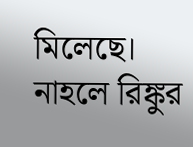মিলেছে। নাহলে রিঙ্কুর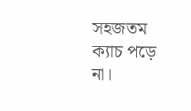সহজতম ক্যাচ পড়ে না।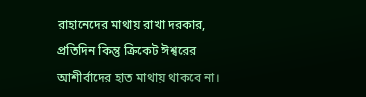রাহানেদের মাথায় রাখা দরকার, প্রতিদিন কিন্তু ক্রিকেট ঈশ্বরের আশীর্বাদের হাত মাথায় থাকবে না।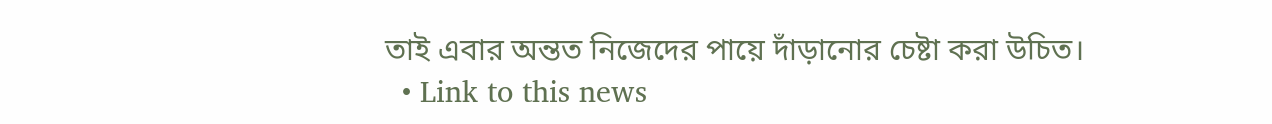তাই এবার অন্তত নিজেদের পায়ে দাঁড়ানোর চেষ্টা করা উচিত।
  • Link to this news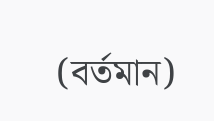(বর্তমান)